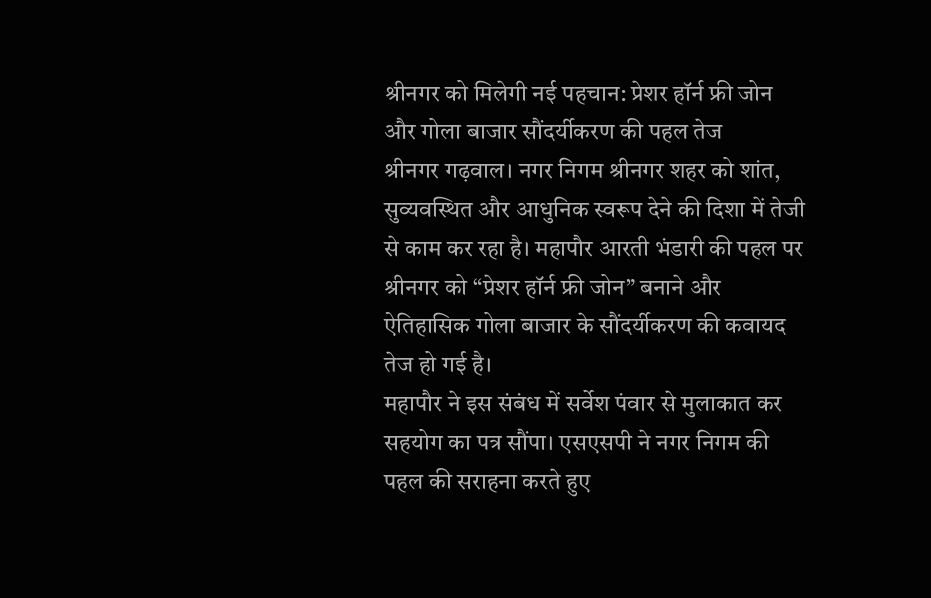श्रीनगर को मिलेगी नई पहचान: प्रेशर हॉर्न फ्री जोन और गोला बाजार सौंदर्यीकरण की पहल तेज
श्रीनगर गढ़वाल। नगर निगम श्रीनगर शहर को शांत, सुव्यवस्थित और आधुनिक स्वरूप देने की दिशा में तेजी से काम कर रहा है। महापौर आरती भंडारी की पहल पर श्रीनगर को “प्रेशर हॉर्न फ्री जोन” बनाने और ऐतिहासिक गोला बाजार के सौंदर्यीकरण की कवायद तेज हो गई है।
महापौर ने इस संबंध में सर्वेश पंवार से मुलाकात कर सहयोग का पत्र सौंपा। एसएसपी ने नगर निगम की पहल की सराहना करते हुए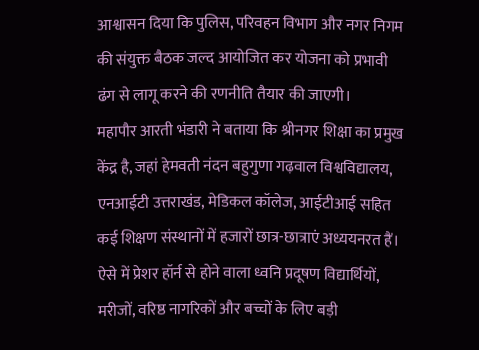आश्वासन दिया कि पुलिस, परिवहन विभाग और नगर निगम की संयुक्त बैठक जल्द आयोजित कर योजना को प्रभावी ढंग से लागू करने की रणनीति तैयार की जाएगी।
महापौर आरती भंडारी ने बताया कि श्रीनगर शिक्षा का प्रमुख केंद्र है, जहां हेमवती नंदन बहुगुणा गढ़वाल विश्वविद्यालय, एनआईटी उत्तराखंड, मेडिकल कॉलेज, आईटीआई सहित कई शिक्षण संस्थानों में हजारों छात्र-छात्राएं अध्ययनरत हैं। ऐसे में प्रेशर हॉर्न से होने वाला ध्वनि प्रदूषण विद्यार्थियों, मरीजों, वरिष्ठ नागरिकों और बच्चों के लिए बड़ी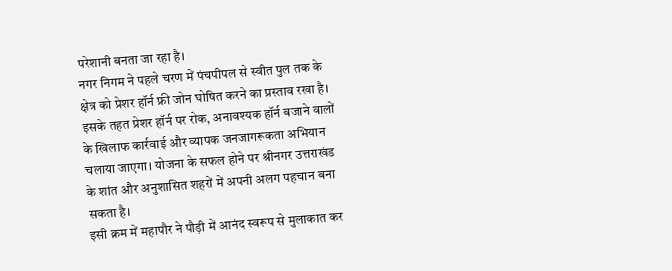परेशानी बनता जा रहा है।
नगर निगम ने पहले चरण में पंचपीपल से स्वीत पुल तक के क्षेत्र को प्रेशर हॉर्न फ्री जोन घोषित करने का प्रस्ताव रखा है। इसके तहत प्रेशर हॉर्न पर रोक, अनावश्यक हॉर्न बजाने वालों के खिलाफ कार्रवाई और व्यापक जनजागरूकता अभियान चलाया जाएगा। योजना के सफल होने पर श्रीनगर उत्तराखंड के शांत और अनुशासित शहरों में अपनी अलग पहचान बना सकता है।
इसी क्रम में महापौर ने पौड़ी में आनंद स्वरूप से मुलाकात कर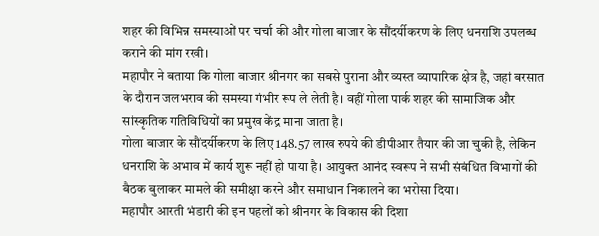शहर की विभिन्न समस्याओं पर चर्चा की और गोला बाजार के सौंदर्यीकरण के लिए धनराशि उपलब्ध कराने की मांग रखी।
महापौर ने बताया कि गोला बाजार श्रीनगर का सबसे पुराना और व्यस्त व्यापारिक क्षेत्र है, जहां बरसात के दौरान जलभराव की समस्या गंभीर रूप ले लेती है। वहीं गोला पार्क शहर की सामाजिक और सांस्कृतिक गतिविधियों का प्रमुख केंद्र माना जाता है।
गोला बाजार के सौंदर्यीकरण के लिए 148.57 लाख रुपये की डीपीआर तैयार की जा चुकी है, लेकिन धनराशि के अभाव में कार्य शुरू नहीं हो पाया है। आयुक्त आनंद स्वरूप ने सभी संबंधित विभागों की बैठक बुलाकर मामले की समीक्षा करने और समाधान निकालने का भरोसा दिया।
महापौर आरती भंडारी की इन पहलों को श्रीनगर के विकास की दिशा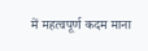में महत्वपूर्ण कदम माना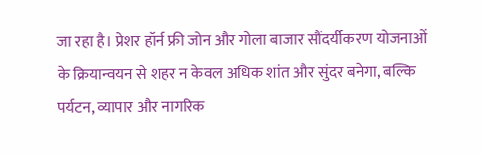जा रहा है। प्रेशर हॉर्न फ्री जोन और गोला बाजार सौंदर्यीकरण योजनाओं के क्रियान्वयन से शहर न केवल अधिक शांत और सुंदर बनेगा, बल्कि पर्यटन, व्यापार और नागरिक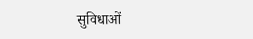सुविधाओं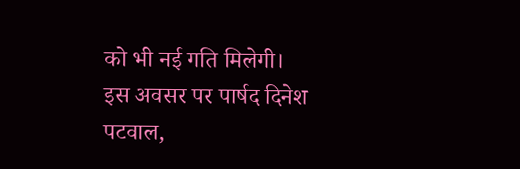को भी नई गति मिलेगी।
इस अवसर पर पार्षद दिनेश पटवाल,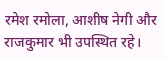रमेश रमोला, आशीष नेगी और राजकुमार भी उपस्थित रहे।